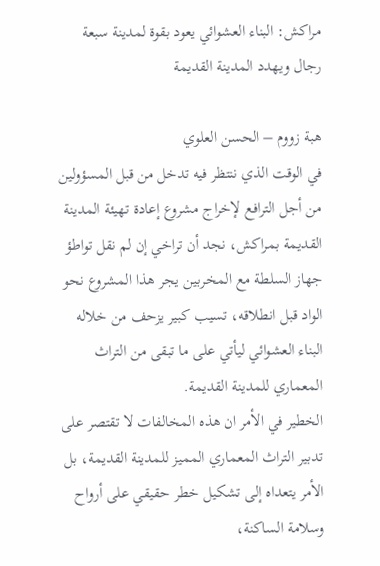مراكش: البناء العشوائي يعود بقوة لمدينة سبعة رجال ويهدد المدينة القديمة

هبة زووم – الحسن العلوي
في الوقت الذي ننتظر فيه تدخل من قبل المسؤولين من أجل الترافع لإخراج مشروع إعادة تهيئة المدينة القديمة بمراكش، نجد أن تراخي إن لم نقل تواطؤ جهاز السلطة مع المخربين يجر هذا المشروع نحو الواد قبل انطلاقه، تسيب كبير يزحف من خلاله البناء العشوائي ليأتي على ما تبقى من التراث المعماري للمدينة القديمة.
الخطير في الأمر ان هذه المخالفات لا تقتصر على تدبير التراث المعماري المميز للمدينة القديمة، بل الأمر يتعداه إلى تشكيل خطر حقيقي على أرواح وسلامة الساكنة،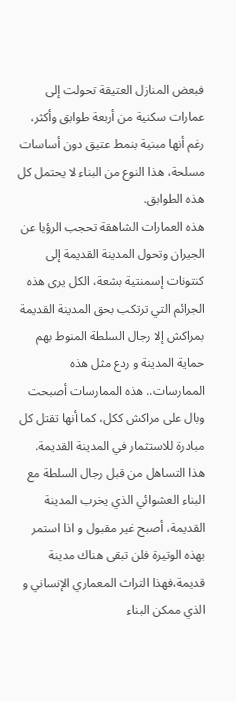فبعض المنازل العتيقة تحولت إلى عمارات سكنية من أربعة طوابق وأكثر، رغم أنها مبنية بنمط عتيق دون أساسات مسلحة، هذا النوع من البناء لا يحتمل كل هذه الطوابق.
هذه العمارات الشاهقة تحجب الرؤيا عن الجيران وتحول المدينة القديمة إلى كنتونات إسمنتية بشعة، الكل يرى هذه الجرائم التي ترتكب بحق المدينة القديمة بمراكش إلا رجال السلطة المنوط بهم حماية المدينة و ردع مثل هذه الممارسات.. هذه الممارسات أصبحت وبال على مراكش ككل، كما أنها تقتل كل مبادرة للاستثمار في المدينة القديمة.
هذا التساهل من قبل رجال السلطة مع البناء العشوائي الذي يخرب المدينة القديمة، أصبح غير مقبول و اذا استمر بهذه الوتيرة فلن تبقى هناك مدينة قديمة،فهذا التراث المعماري الإنساني و الذي ممكن البناء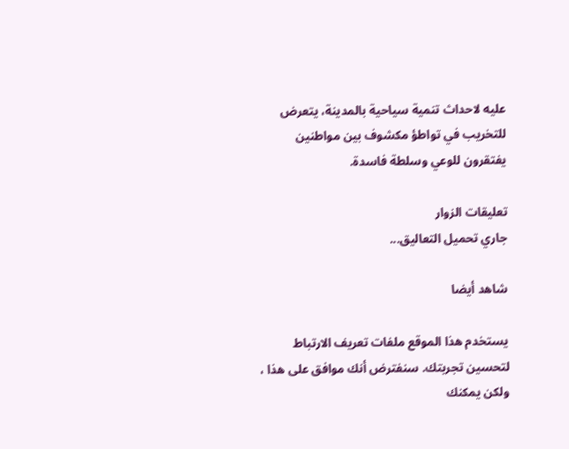عليه لاحداث تنمية سياحية بالمدينة، يتعرض للتخريب في تواطؤ مكشوف بين مواطنين يفتقرون للوعي وسلطة فاسدة.

تعليقات الزوار
جاري تحميل التعاليق...

شاهد أيضا

يستخدم هذا الموقع ملفات تعريف الارتباط لتحسين تجربتك. سنفترض أنك موافق على هذا ، ولكن يمكنك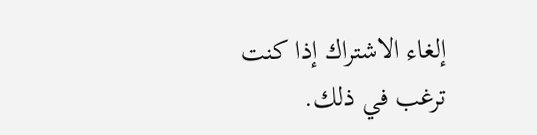إلغاء الاشتراك إذا كنت ترغب في ذلك.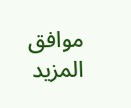موافق المزيد